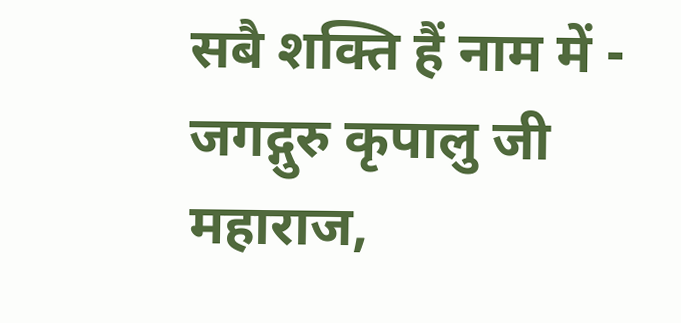सबै शक्ति हैं नाम में - जगद्गुरु कृपालु जी महाराज,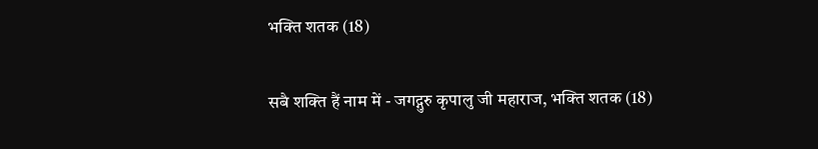भक्ति शतक (18)

सबै शक्ति हैं नाम में - जगद्गुरु कृपालु जी महाराज, भक्ति शतक (18)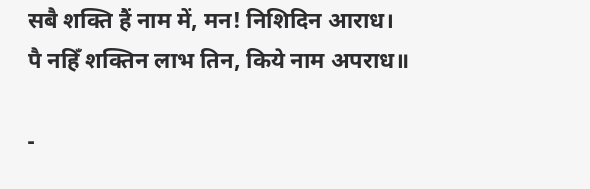सबै शक्ति हैं नाम में, मन! निशिदिन आराध।
पै नहिँ शक्तिन लाभ तिन, किये नाम अपराध॥

-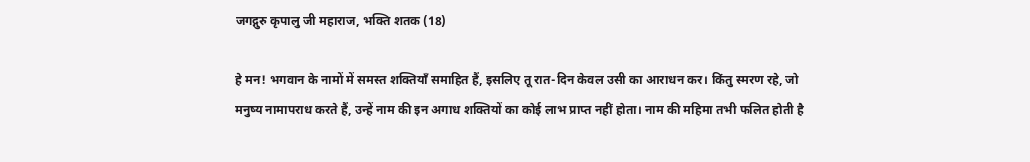जगद्गुरु कृपालु जी महाराज, भक्ति शतक (18)

हे मन! भगवान के नामों में समस्त शक्तियाँ समाहित हैं, इसलिए तू रात-दिन केवल उसी का आराधन कर। किंतु स्मरण रहे, जो मनुष्य नामापराध करते हैं, उन्हें नाम की इन अगाध शक्तियों का कोई लाभ प्राप्त नहीं होता। नाम की महिमा तभी फलित होती है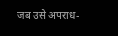जब उसे अपराध-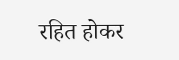रहित होकर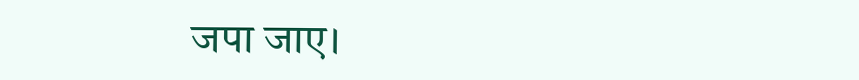जपा जाए।